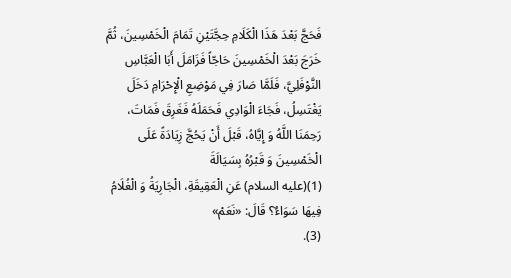فَحَجَّ بَعْدَ هَذَا الْكَلَامِ حِجَّتَيْنِ تَمَامَ الْخَمْسِينَ، ثُمَّ خَرَجَ بَعْدَ الْخَمْسِينَ حَاجّاً فَزَامَلَ أَبَا الْعَبَّاسِ النَّوْفَلِيَّ، فَلَمَّا صَارَ فِي مَوْضِعِ الْإِحْرَامِ دَخَلَ يَغْتَسِلُ، فَجَاءَ الْوَادِي فَحَمَلَهُ فَغَرِقَ فَمَاتَ، رَحِمَنَا اللَّهُ وَ إِيَّاهُ، قَبْلَ أَنْ يَحُجَّ زِيَادَةً عَلَى الْخَمْسِينَ وَ قَبْرُهُ بِسَيَالَةَ
(1)(عليه السلام) عَنِ الْعَقِيقَةِ، الْجَارِيَةُ وَ الْغُلَامُ فِيهَا سَوَاءٌ؟ قَالَ: «نَعَمْ»
(3).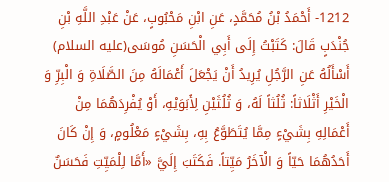1212- أَحْمَدُ بْنُ مُحَمَّدٍ، عَنِ ابْنِ مَحْبُوبٍ، عَنْ عَبْدِ اللَّهِ بْنِ جُنْدَبٍ قَالَ: كَتَبْتُ إِلَى أَبِي الْحَسَنِ مُوسَى(عليه السلام) أَسْأَلُهُ عَنِ الرَّجُلِ يُرِيدُ أَنْ يَجْعَلَ أَعْمَالَهُ مِنَ الصَّلَاةِ وَ الْبِرِّ وَ الْخَيْرِ أَثْلَاثاً: ثُلُثاً لَهُ، وَ ثُلُثَيْنِ لِأَبَوَيْهِ، أَوْ يُفْرِدَهُمَا مِنْ أَعْمَالِهِ بِشَيْءٍ مِمَّا يُتَطَوَّعُ بِهِ، بِشَيْءٍ مَعْلُومٍ، وَ إِنْ كَانَ أَحَدُهُمَا حَيّاً وَ الْآخَرُ مَيِّتاً. فَكَتَبَ إِلَيَّ «أَمَّا لِلْمَيِّتِ فَحَسَنٌ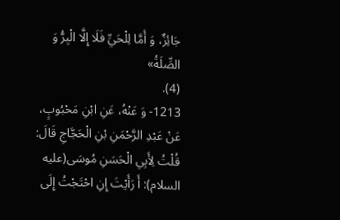جَائِزٌ، وَ أَمَّا لِلْحَيِّ فَلَا إِلَّا الْبِرُّ وَ الصِّلَةُ»
(4).
1213- وَ عَنْهُ، عَنِ ابْنِ مَحْبُوبٍ، عَنْ عَبْدِ الرَّحْمَنِ بْنِ الْحَجَّاجِ قَالَ: قُلْتُ لِأَبِي الْحَسَنِ مُوسَى(عليه السلام): أَ رَأَيْتَ إِنِ احْتَجْتُ إِلَى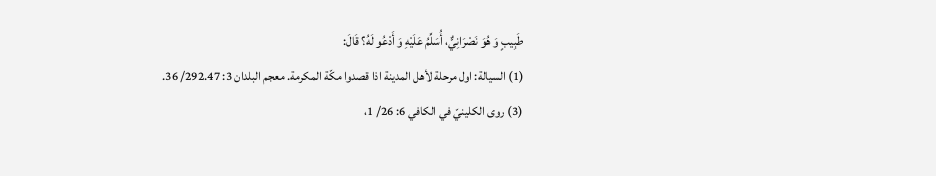طَبِيبٍ وَ هُوَ نَصْرَانِيٌّ، أُسَلِّمُ عَلَيْهِ وَ أَدْعُو لَهُ؟ قَالَ:
(1) السيالة: اول مرحلة لأهل المدينة اذا قصدوا مكّة المكرمة. معجم البلدان 3: 292.47/ 36.
(3) روى الكلينيّ في الكافي 6: 26/ 1،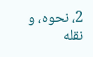2، نحوه، و نقله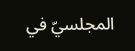المجلسيّ في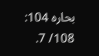بحاره 104: 108/ 7.